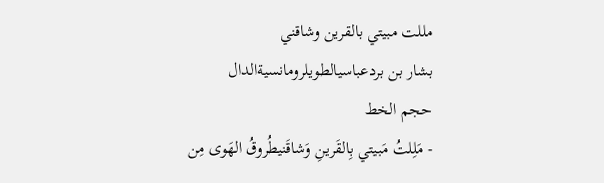مللت مبيتي بالقرين وشاقني
بشار بن بردعباسيالطويلرومانسيةالدال
حجم الخط
- مَلِلتُ مَبيتي بِالقَرينِ وَشاقَنيطُروقُ الهَوى مِن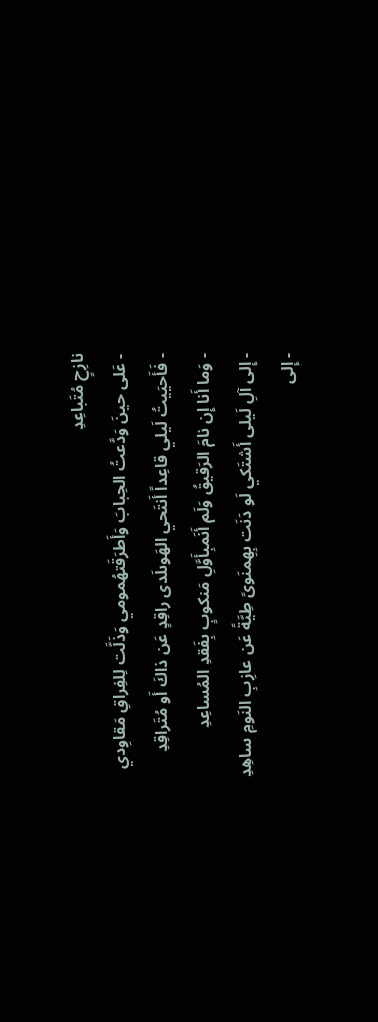نازِحٍ مُتَباعِدِ
- عَلى حينَ وَدَّعتُ الحِبابَ وَأَطرَقَتهُمومي وَذَلَّت لِلفِراقِ مَقاوِدي
- فَأَحيَيتُ لَيلي قاعِداً أَنتَحي الهَوىلَدى راقِدٍ عَن ذاكَ أَو مُتَراقِدِ
- وَما أَنا إِن نامَ الرَقيقُ وَلَم أَنَمبِأَوَّلِ مَنكوبٍ بِفَقدِ المُساعِدِ
- إِلى آلِ لَيلى أَشتَكي لَو دَنَت بِهِمنَوىً طِيَّةً عَن عازِبِ النَومِ ساهِدِ
- إِلى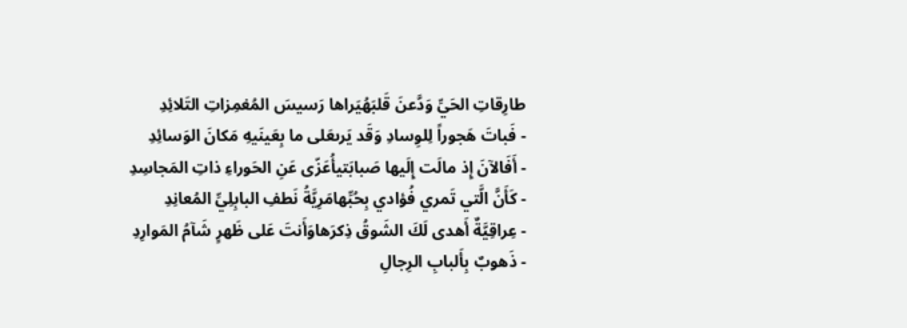طارِقاتِ الحَيِّ وَدَّعنَ قَلبَهُيَراها رَسيسَ المُغمِزاتِ التَلائِدِ
- فَباتَ هَجوراً لِلوِسادِ وَقَد يَرىعَلى ما بِعَينَيهِ مَكانَ الوَسائِدِ
- أَفَالآنَ إِذ مالَت إِلَيها صَبابَتيأُعَزّى عَنِ الحَوراءِ ذاتِ المَجاسِدِ
- كَأَنَّ الَّتي تَمري فُؤادي بِحُبِّهامَرِيَّةُ نَطفِ البابِلِيِّ المُعانِدِ
- عِراقِيَّةٌ أَهدى لَكَ الشَوقُ ذِكرَهاوَأَنتَ عَلى ظَهرٍ شَآمُ المَوارِدِ
- ذَهوبٌ بِأَلبابِ الرِجالِ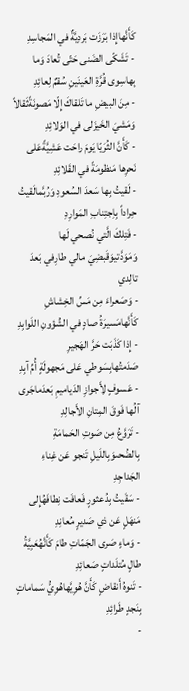كَأَنَّهاإِذا بَرَزَت بَردِيَّةٌ في المَجاسِدِ
- تَشَكّى الضَنى حَتّى تُعادَ وَما بِهاسِوى قُرَّةِ العَينَينِ سُقمٌ لِعائِدِ
- مِنَ البيضِ ما تَلقاكَ إِلّا مَصونَةًثَقالاً وَمَشيَ الخَيزَلى في الوَلائِدِ
- كَأَنَّ الثُرَيّا يَومَ راحَت عَشِيَّةًعَلى نَحرِها مَنظومَةً في القَلائِدِ
- لَقيتُ بِها سَعدَ السُعودِ وَرُبَّمالَقيتُ حِراداً بِاِجتِنابِ المَوارِدِ
- فَتِلكَ الَّتي نُصحي لَها وَمَوَدَّتيوَقَبضِيَ مالي طارِفي بَعدَ تالِدي
- وَصَعراءَ مِن مَسِّ الخِشاشِ كَأَنَّهامَسيرَةُ صادٍ في الشُؤونِ اللَوابِدِ
- إِذا كَذَبَت حَرَّ الهَجيرِ صَدَمتُهابِسَوطي عَلى مَجهولَةٍ أُمِّ آبِدِ
- عَسوفٍ لِأَجوازِ الدَياميمِ بَعدَماجَرى آلُها فَوقَ المِتانِ الأَجالِدِ
- تَرَوَّعُ مِن صَوتِ الحَمامَةِ بِالضُحىوَبِاللَيلِ تَنجو عَن غِناءِ الجَداجِدِ
- سَقَيتُ بِدُعثورٍ فَعافَت نِطافَهُإِلى مَنهَلٍ عَن ذي صَديرٍ مُعانِدِ
- وَماءٍ صَرى الجَمّاتِ طامَ كَأَنَّهُعَبِيَّةُ طالٍ مُتلَداتٍ صَعائِدِ
- تَنوهُ أَنقاضٍ كَأَنَّ هُوِيَّهاهُوِيُّ سَماماتٍ بِنَجدٍ طَرائِدِ
-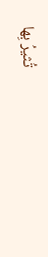تُثيرُ بِها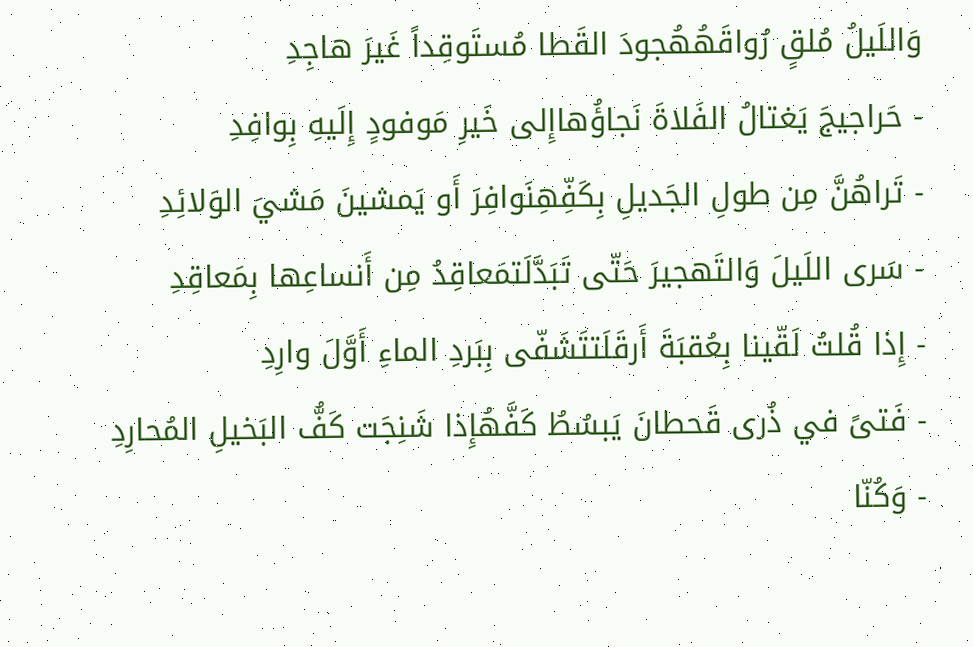وَاللَيلُ مُلقٍ رُواقَهُهُجودَ القَطا مُستَوقِداً غَيرَ هاجِدِ
- حَراجيجَ يَغتالُ الفَلاةَ نَجاؤُهاإِلى خَيرِ مَوفودٍ إِلَيهِ بِوافِدِ
- تَراهُنَّ مِن طولِ الجَديلِ بِكَفِّهِنَوافِرَ أَو يَمشينَ مَشيَ الوَلائِدِ
- سَرى اللَيلَ وَالتَهجيرَ حَتّى تَبَدَّلَتمَعاقِدُ مِن أَنساعِها بِمَعاقِدِ
- إِذا قُلتُ لَقّينا بِعُقبَةَ أَرقَلَتتَشَفّى بِبَردِ الماءِ أَوَّلَ وارِدِ
- فَتىً في ذُرى قَحطانَ يَبسُطُ كَفَّهُإِذا شَنِجَت كَفُّ البَخيلِ المُحارِدِ
- وَكُنّا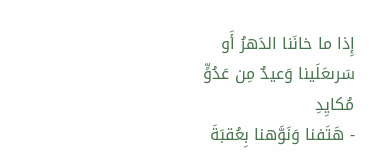إِذا ما خانَنا الدَهرُ أَو سَرىعَلَينا وَعيدٌ مِن عَدُوٍّ مُكايِدِ
- هَتَفنا وَنَوَّهنا بِعُقبَةَ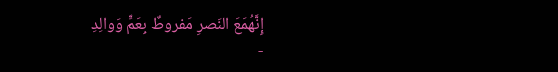إِنَّهُمَعَ النَصرِ مَفروطٌ بِعَمٍّ وَوالِدِ
-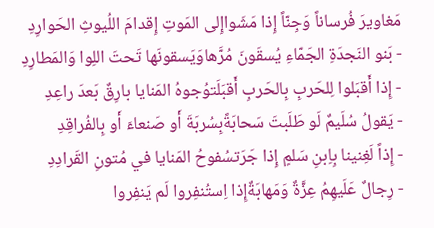مَغاويرَ فُرساناً وَجِنّاً إِذا مَشَواإِلى المَوتِ إِقدامَ اللُيوثِ الحَوارِدِ
- بَنو النَجدَةِ الجَمّاءِ يُسقَونَ مُرَّهاوَيَسقونَها تَحتَ اللِوا وَالمَطارِدِ
- إِذا أَقبَلوا لِلحَربِ بِالحَربِ أَقبَلَتوُجوهُ المَنايا بارِقٌ بَعدَ راعِدِ
- يَقولُ سُلَيمٌ لَو طَلَبتَ سَحابَةًبِسُربَةَ أَو صَنعاءَ أَو بِالفُراقِدِ
- إِذاً لَغِنينا بِاِبنِ سَلمٍ إِذا جَرَتسُفوحُ المَنايا في مُتونِ القَرادِدِ
- رِجالٌ عَلَيهِمُ عِزَّةٌ وَمَهابَةٌإِذا اِستُنفِروا لَم يَنفِروا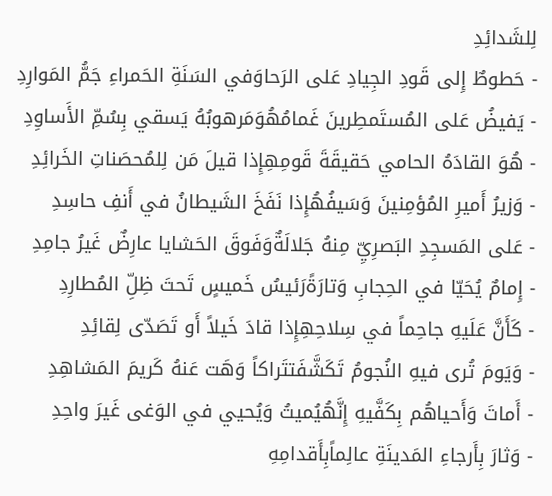لِلشَدائِدِ
- حَطوطٌ إِلى قَودِ الجِيادِ عَلى الرَحاوَفي السَنَةِ الحَمراءِ جَمُّ المَوارِدِ
- يَفيضُ عَلى المُستَمطِرينَ غَمامُهُوَمَرهوبُهُ يَسقي بِسُمِّ الأَساوِدِ
- هُوَ القادَهُ الحامي حَقيقَةَ قَومِهِإِذا قيلَ مَن لِلمُحصَناتِ الخَرائِدِ
- وَزيرُ أَميرِ المُؤمِنينَ وَسَيفُهُإِذا نَفَخَ الشَيطانُ في أَنفِ حاسِدِ
- عَلى المَسجِدِ البَصرِيِّ مِنهُ جَلالَةٌوَفَوقَ الحَشايا عارِضٌ غَيرُ جامِدِ
- إِمامٌ يُحَيّا في الحِجابِ وَتارَةًرَئيسُ خَميسٍ تَحتَ ظِلِّ المُطارِدِ
- كَأَنَّ عَلَيهِ جاحِماً في سِلاحِهِإِذا قادَ خَيلاً أَو تَصَدّى لِقائِدِ
- وَيَومَ تُرى فيهِ النُجومُ تَكَشَّفَتتَراكاً وَهَت عَنهُ كَريمَ المَشاهِدِ
- أَماتَ وَأَحياهُم بِكَفَّيهِ إِنَّهُيُميتُ وَيُحيي في الوَغى غَيرَ واحِدِ
- وَثارَ بِأَرجاءِ المَدينَةِ عالِماًبِأَقدامِهِ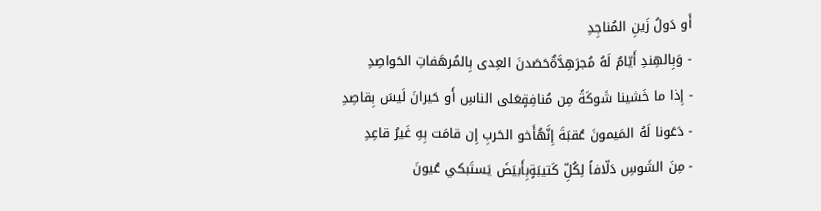أَو دَولُ زَينِ المُناجِدِ
- وَبِالهِندِ أَيّامٌ لَهُ مُجرَهِدَّةٌحَصَدنَ العِدى بِالمُرهَفاتِ الحَواصِدِ
- إِذا ما خَشينا شَوكَةً مِن مُنافِقٍعَلى الناسِ أَو حَيرانَ لَيسَ بِقاصِدِ
- دَعَونا لَهُ المَيمونَ عُقبَةَ إِنَّهُأَخو الحَربِ إِن قامَت بِهِ غَيرُ قاعِدِ
- مِنَ الشَوسِ دَلّافاً لِكُلِّ كَتيبَةٍبِأَبيَضَ يَستَبكي عُيونَ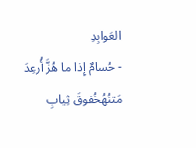العَوابِدِ
- حُسامٌ إِذا ما هُزَّ أُرعِدَ مَتنُهُخُفوقَ ثِيابِ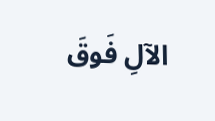الآلِ فَوقَ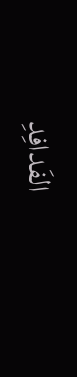الفَدافِدِ